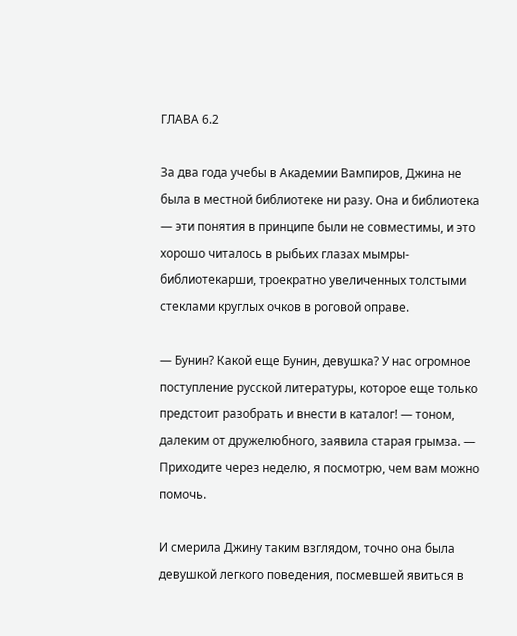ГЛАВА 6.2

За два года учебы в Академии Вампиров, Джина не была в местной библиотеке ни разу. Она и библиотека — эти понятия в принципе были не совместимы, и это хорошо читалось в рыбьих глазах мымры- библиотекарши, троекратно увеличенных толстыми стеклами круглых очков в роговой оправе.

— Бунин? Какой еще Бунин, девушка? У нас огромное поступление русской литературы, которое еще только предстоит разобрать и внести в каталог! — тоном, далеким от дружелюбного, заявила старая грымза. — Приходите через неделю, я посмотрю, чем вам можно помочь.

И смерила Джину таким взглядом, точно она была девушкой легкого поведения, посмевшей явиться в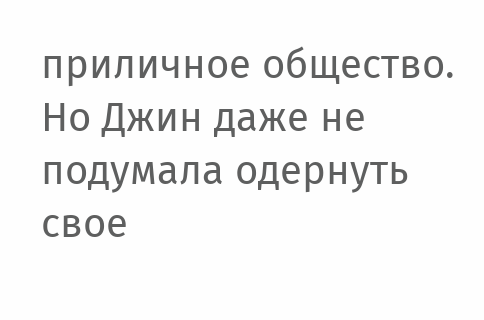приличное общество. Но Джин даже не подумала одернуть свое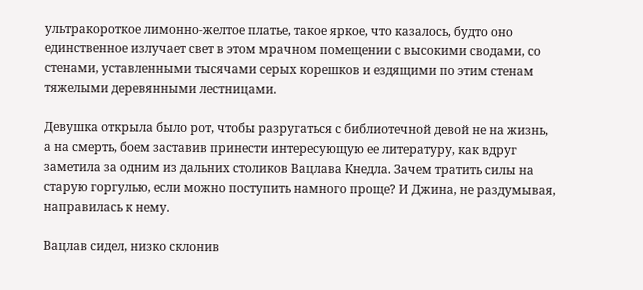ультракороткое лимонно-желтое платье, такое яркое, что казалось, будто оно единственное излучает свет в этом мрачном помещении с высокими сводами, со стенами, уставленными тысячами серых корешков и ездящими по этим стенам тяжелыми деревянными лестницами.

Девушка открыла было рот, чтобы разругаться с библиотечной девой не на жизнь, а на смерть, боем заставив принести интересующую ее литературу, как вдруг заметила за одним из дальних столиков Вацлава Кнедла. Зачем тратить силы на старую горгулью, если можно поступить намного проще? И Джина, не раздумывая, направилась к нему.

Вацлав сидел, низко склонив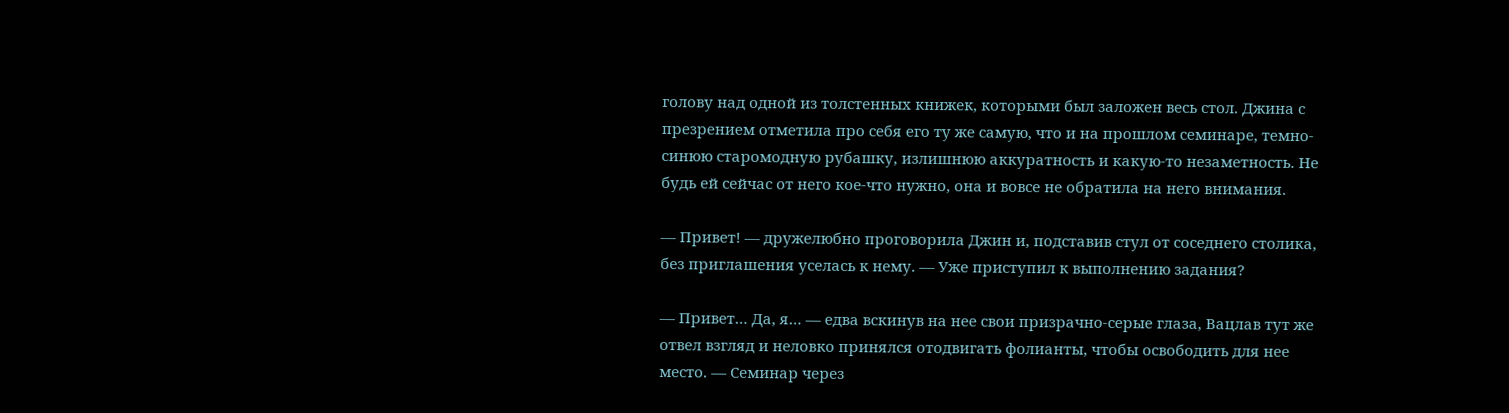голову над одной из толстенных книжек, которыми был заложен весь стол. Джина с презрением отметила про себя его ту же самую, что и на прошлом семинаре, темно-синюю старомодную рубашку, излишнюю аккуратность и какую-то незаметность. Не будь ей сейчас от него кое-что нужно, она и вовсе не обратила на него внимания.

— Привет! — дружелюбно проговорила Джин и, подставив стул от соседнего столика, без приглашения уселась к нему. — Уже приступил к выполнению задания?

— Привет… Да, я… — едва вскинув на нее свои призрачно-серые глаза, Вацлав тут же отвел взгляд и неловко принялся отодвигать фолианты, чтобы освободить для нее место. — Семинар через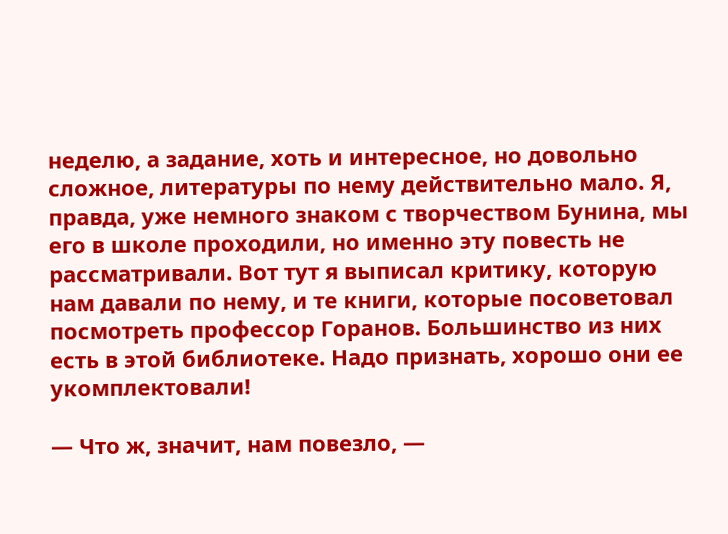неделю, а задание, хоть и интересное, но довольно сложное, литературы по нему действительно мало. Я, правда, уже немного знаком с творчеством Бунина, мы его в школе проходили, но именно эту повесть не рассматривали. Вот тут я выписал критику, которую нам давали по нему, и те книги, которые посоветовал посмотреть профессор Горанов. Большинство из них есть в этой библиотеке. Надо признать, хорошо они ее укомплектовали!

— Что ж, значит, нам повезло, —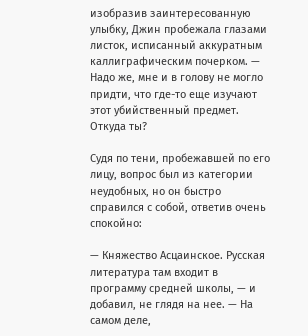изобразив заинтересованную улыбку, Джин пробежала глазами листок, исписанный аккуратным каллиграфическим почерком. — Надо же, мне и в голову не могло придти, что где-то еще изучают этот убийственный предмет. Откуда ты?

Судя по тени, пробежавшей по его лицу, вопрос был из категории неудобных, но он быстро справился с собой, ответив очень спокойно:

— Княжество Асцаинское. Русская литература там входит в программу средней школы, — и добавил, не глядя на нее. — На самом деле,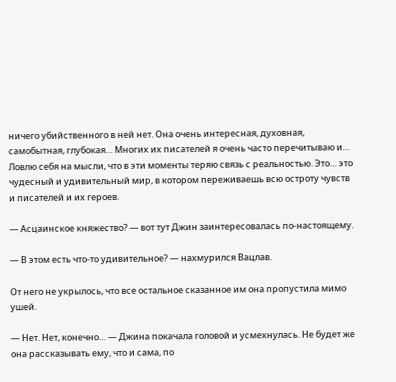ничего убийственного в ней нет. Она очень интересная, духовная, самобытная, глубокая… Многих их писателей я очень часто перечитываю и… Ловлю себя на мысли, что в эти моменты теряю связь с реальностью. Это… это чудесный и удивительный мир, в котором переживаешь всю остроту чувств и писателей и их героев.

— Асцаинское княжество? — вот тут Джин заинтересовалась по-настоящему.

— В этом есть что-то удивительное? — нахмурился Вацлав.

От него не укрылось, что все остальное сказанное им она пропустила мимо ушей.

— Нет. Нет, конечно… — Джина покачала головой и усмехнулась. Не будет же она рассказывать ему, что и сама, по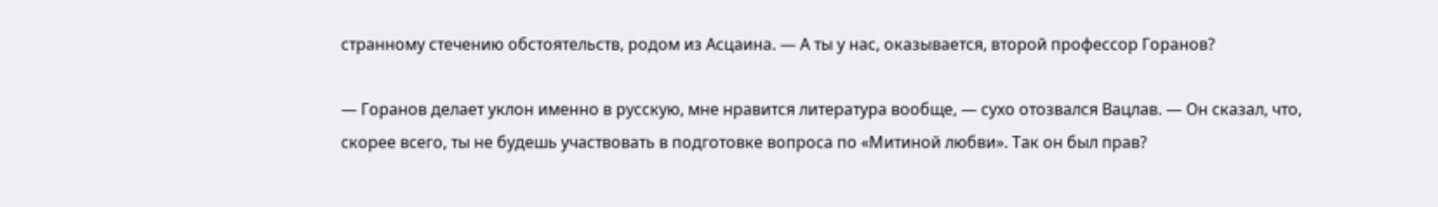странному стечению обстоятельств, родом из Асцаина. — А ты у нас, оказывается, второй профессор Горанов?

— Горанов делает уклон именно в русскую, мне нравится литература вообще, — сухо отозвался Вацлав. — Он сказал, что, скорее всего, ты не будешь участвовать в подготовке вопроса по «Митиной любви». Так он был прав?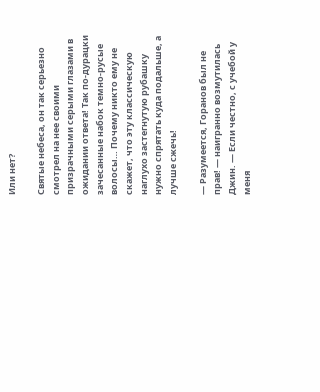Или нет?

Святые небеса, он так серьезно смотрел на нее своими призрачными серыми глазами в ожидании ответа! Так по-дурацки зачесанные набок темно-русые волосы… Почему никто ему не скажет, что эту классическую наглухо застегнутую рубашку нужно спрятать куда подальше, а лучше сжечь!

— Разумеется, Горанов был не прав! — наигранно возмутилась Джин. — Если честно, с учебой у меня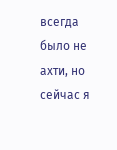всегда было не ахти, но сейчас я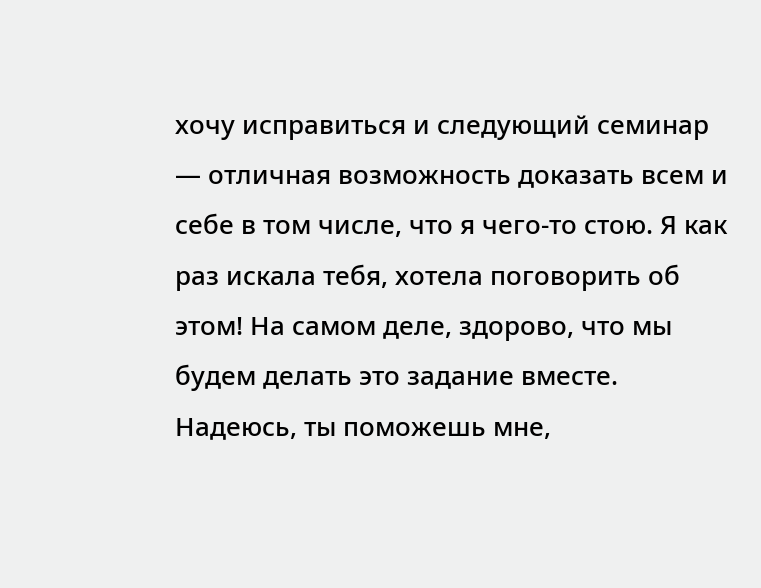хочу исправиться и следующий семинар — отличная возможность доказать всем и себе в том числе, что я чего-то стою. Я как раз искала тебя, хотела поговорить об этом! На самом деле, здорово, что мы будем делать это задание вместе. Надеюсь, ты поможешь мне,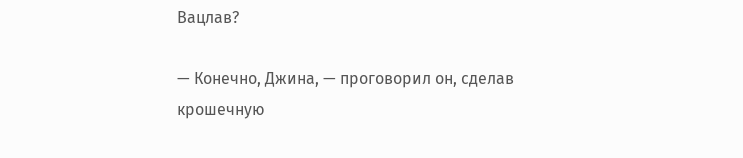Вацлав?

— Конечно, Джина, — проговорил он, сделав крошечную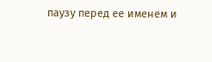паузу перед ее именем и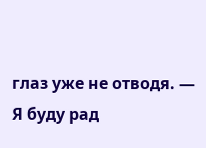глаз уже не отводя. — Я буду рад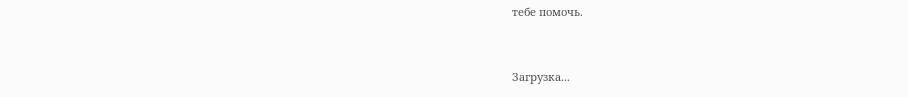тебе помочь.


Загрузка...